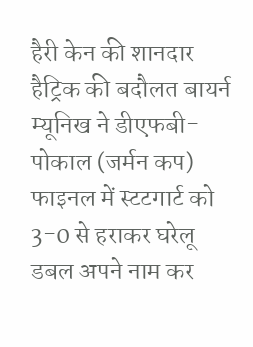हैरी केन की शानदार हैट्रिक की बदौलत बायर्न म्यूनिख ने डीएफबी-पोकाल (जर्मन कप) फाइनल में स्टटगार्ट को 3-0 से हराकर घरेलू डबल अपने नाम कर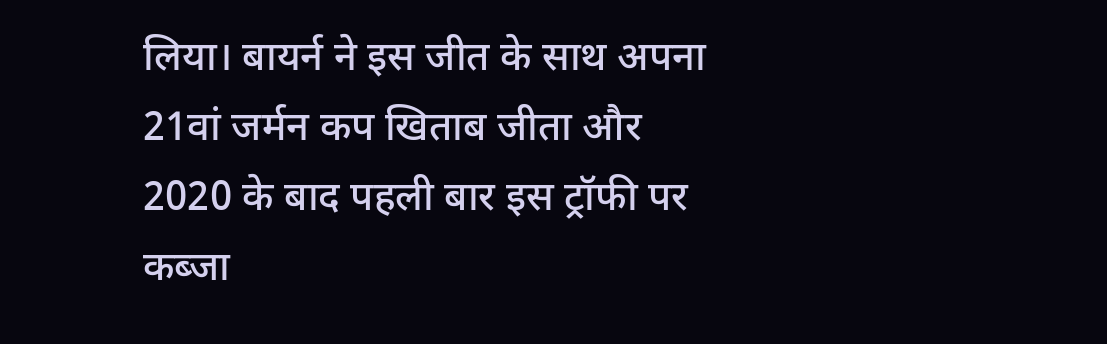लिया। बायर्न ने इस जीत के साथ अपना 21वां जर्मन कप खिताब जीता और 2020 के बाद पहली बार इस ट्रॉफी पर कब्जा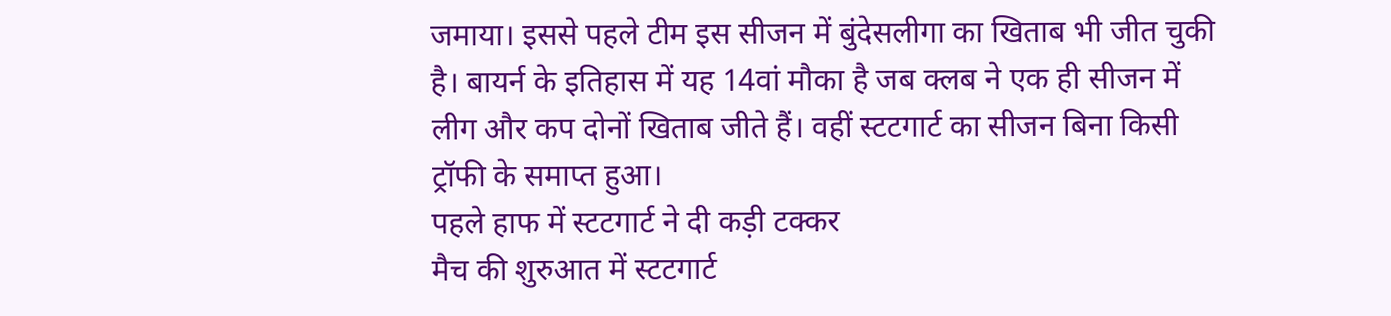जमाया। इससे पहले टीम इस सीजन में बुंदेसलीगा का खिताब भी जीत चुकी है। बायर्न के इतिहास में यह 14वां मौका है जब क्लब ने एक ही सीजन में लीग और कप दोनों खिताब जीते हैं। वहीं स्टटगार्ट का सीजन बिना किसी ट्रॉफी के समाप्त हुआ।
पहले हाफ में स्टटगार्ट ने दी कड़ी टक्कर
मैच की शुरुआत में स्टटगार्ट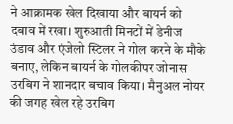ने आक्रामक खेल दिखाया और बायर्न को दबाव में रखा। शुरुआती मिनटों में डेनीज उंडाव और एंजेलो स्टिलर ने गोल करने के मौके बनाए, लेकिन बायर्न के गोलकीपर जोनास उरबिग ने शानदार बचाव किया। मैनुअल नोयर की जगह खेल रहे उरबिग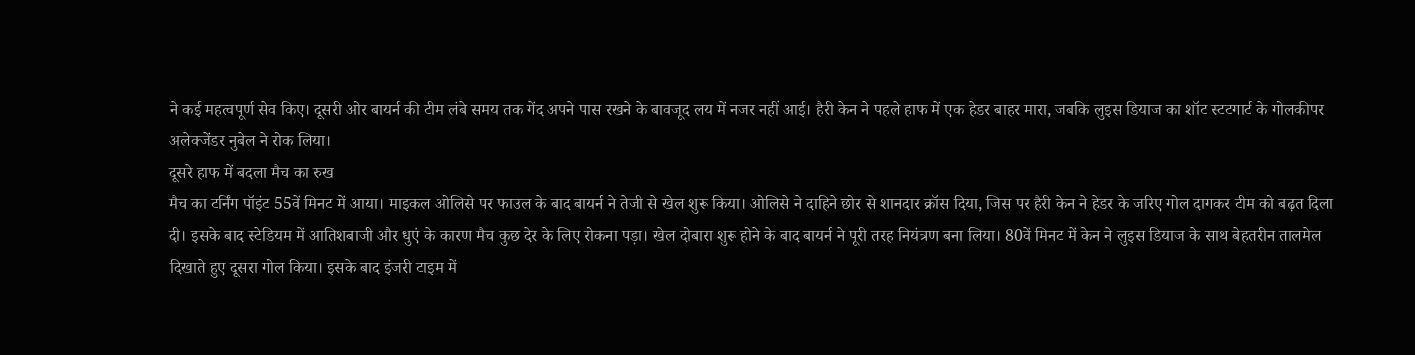ने कई महत्वपूर्ण सेव किए। दूसरी ओर बायर्न की टीम लंबे समय तक गेंद अपने पास रखने के बावजूद लय में नजर नहीं आई। हैरी केन ने पहले हाफ में एक हेडर बाहर मारा, जबकि लुइस डियाज का शॉट स्टटगार्ट के गोलकीपर अलेक्जेंडर नुबेल ने रोक लिया।
दूसरे हाफ में बदला मैच का रुख
मैच का टर्निंग पॉइंट 55वें मिनट में आया। माइकल ओलिसे पर फाउल के बाद बायर्न ने तेजी से खेल शुरू किया। ओलिसे ने दाहिने छोर से शानदार क्रॉस दिया, जिस पर हैरी केन ने हेडर के जरिए गोल दागकर टीम को बढ़त दिला दी। इसके बाद स्टेडियम में आतिशबाजी और धुएं के कारण मैच कुछ देर के लिए रोकना पड़ा। खेल दोबारा शुरू होने के बाद बायर्न ने पूरी तरह नियंत्रण बना लिया। 80वें मिनट में केन ने लुइस डियाज के साथ बेहतरीन तालमेल दिखाते हुए दूसरा गोल किया। इसके बाद इंजरी टाइम में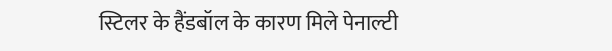स्टिलर के हैंडबॉल के कारण मिले पेनाल्टी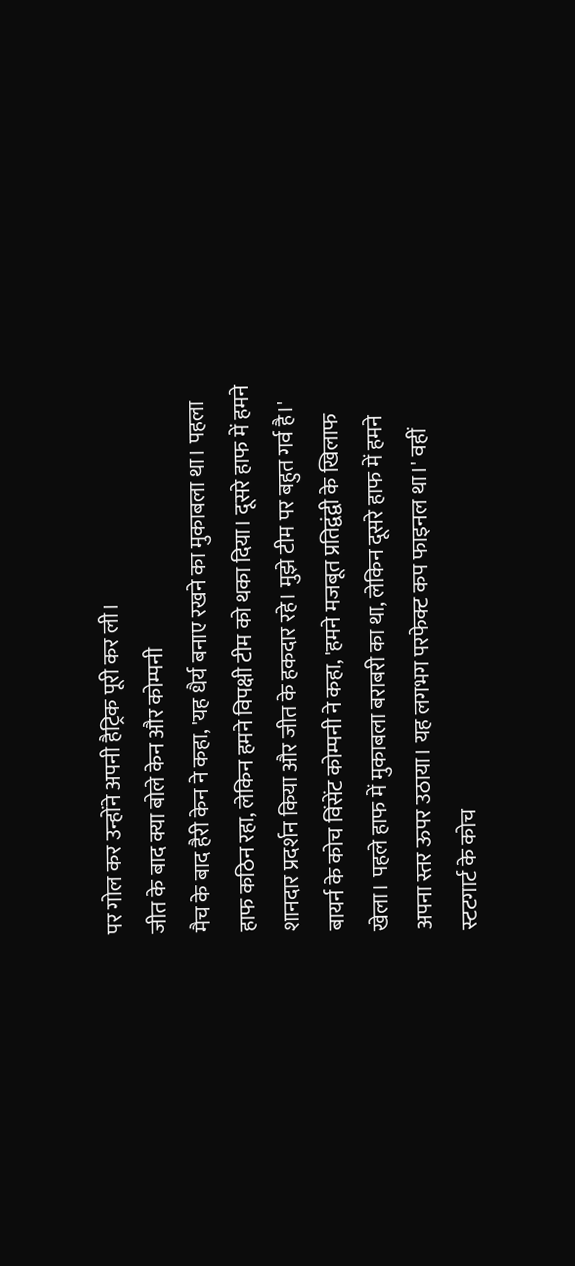पर गोल कर उन्होंने अपनी हैट्रिक पूरी कर ली।
जीत के बाद क्या बोले केन और कोम्पनी
मैच के बाद हैरी केन ने कहा, 'यह धैर्य बनाए रखने का मुकाबला था। पहला हाफ कठिन रहा, लेकिन हमने विपक्षी टीम को थका दिया। दूसरे हाफ में हमने शानदार प्रदर्शन किया और जीत के हकदार रहे। मुझे टीम पर बहुत गर्व है।' बायर्न के कोच विंसेंट कोम्पनी ने कहा, 'हमने मजबूत प्रतिद्वंद्वी के खिलाफ खेला। पहले हाफ में मुकाबला बराबरी का था, लेकिन दूसरे हाफ में हमने अपना स्तर ऊपर उठाया। यह लगभग परफेक्ट कप फाइनल था।' वहीं स्टटगार्ट के कोच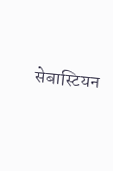सेबास्टियन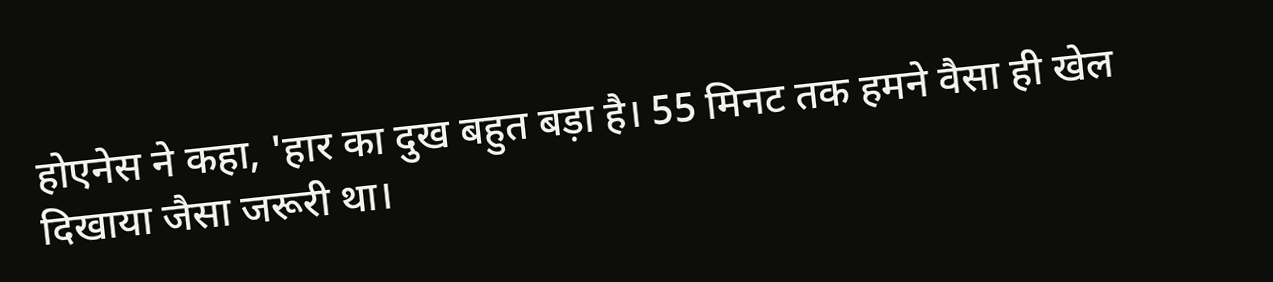होएनेस ने कहा, 'हार का दुख बहुत बड़ा है। 55 मिनट तक हमने वैसा ही खेल दिखाया जैसा जरूरी था।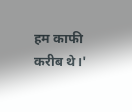हम काफी करीब थे।'